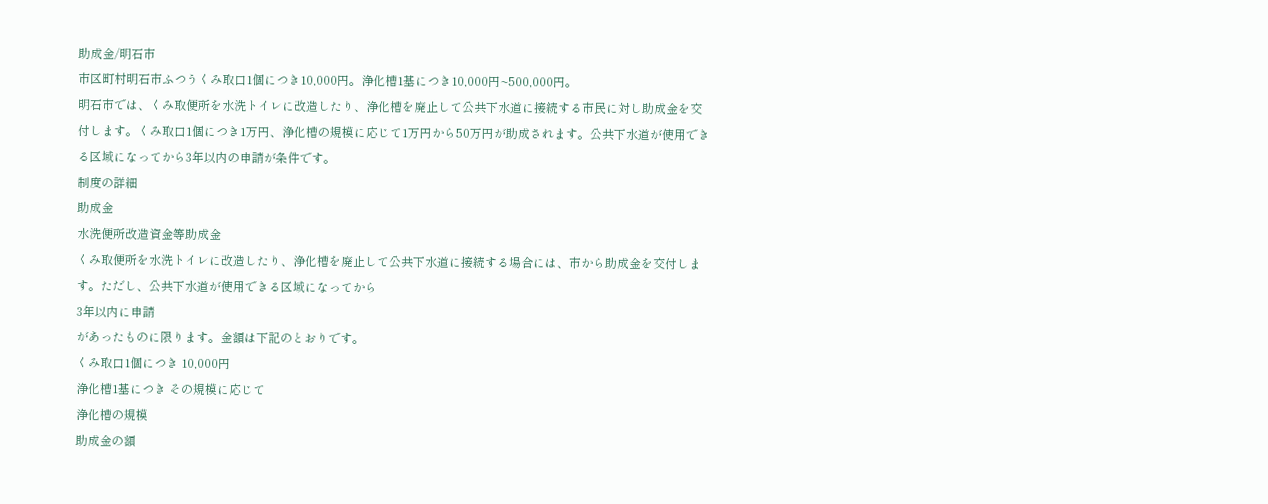助成金/明石市
市区町村明石市ふつうくみ取口1個につき10,000円。浄化槽1基につき10,000円~500,000円。
明石市では、くみ取便所を水洗トイレに改造したり、浄化槽を廃止して公共下水道に接続する市民に対し助成金を交付します。くみ取口1個につき1万円、浄化槽の規模に応じて1万円から50万円が助成されます。公共下水道が使用できる区域になってから3年以内の申請が条件です。
制度の詳細
助成金
水洗便所改造資金等助成金
くみ取便所を水洗トイレに改造したり、浄化槽を廃止して公共下水道に接続する場合には、市から助成金を交付します。ただし、公共下水道が使用できる区域になってから
3年以内に申請
があったものに限ります。金額は下記のとおりです。
くみ取口1個につき 10,000円
浄化槽1基につき その規模に応じて
浄化槽の規模
助成金の額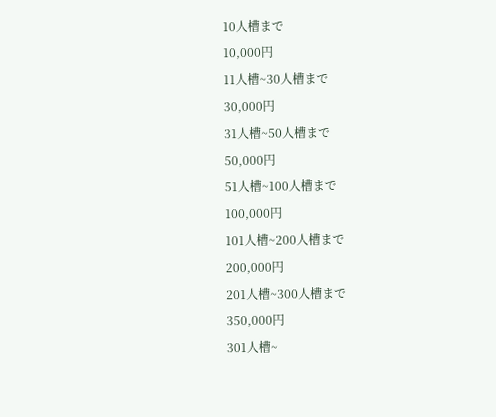10人槽まで
10,000円
11人槽~30人槽まで
30,000円
31人槽~50人槽まで
50,000円
51人槽~100人槽まで
100,000円
101人槽~200人槽まで
200,000円
201人槽~300人槽まで
350,000円
301人槽~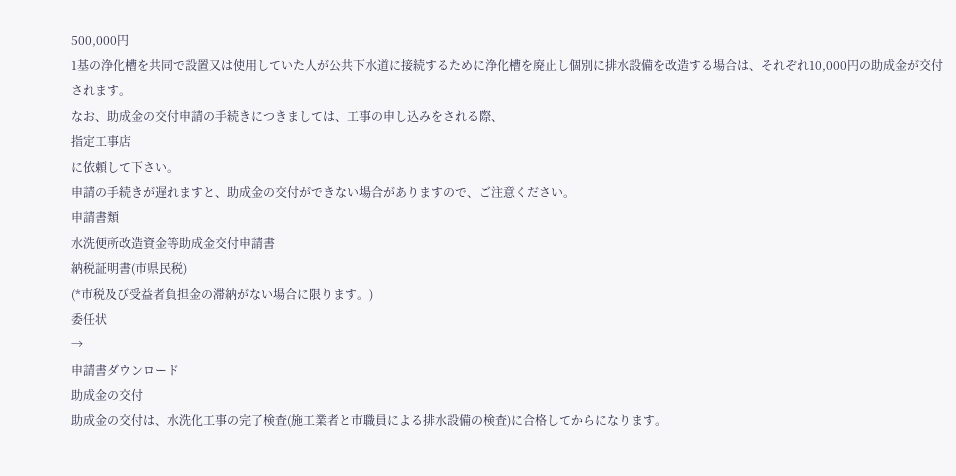500,000円
1基の浄化槽を共同で設置又は使用していた人が公共下水道に接続するために浄化槽を廃止し個別に排水設備を改造する場合は、それぞれ10,000円の助成金が交付されます。
なお、助成金の交付申請の手続きにつきましては、工事の申し込みをされる際、
指定工事店
に依頼して下さい。
申請の手続きが遅れますと、助成金の交付ができない場合がありますので、ご注意ください。
申請書類
水洗便所改造資金等助成金交付申請書
納税証明書(市県民税)
(*市税及び受益者負担金の滞納がない場合に限ります。)
委任状
→
申請書ダウンロード
助成金の交付
助成金の交付は、水洗化工事の完了検査(施工業者と市職員による排水設備の検査)に合格してからになります。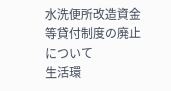水洗便所改造資金等貸付制度の廃止について
生活環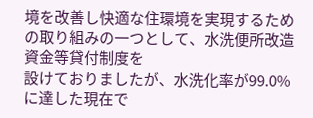境を改善し快適な住環境を実現するための取り組みの一つとして、水洗便所改造資金等貸付制度を
設けておりましたが、水洗化率が99.0%に達した現在で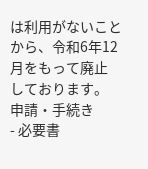は利用がないことから、令和6年12月をもって廃止
しております。
申請・手続き
- 必要書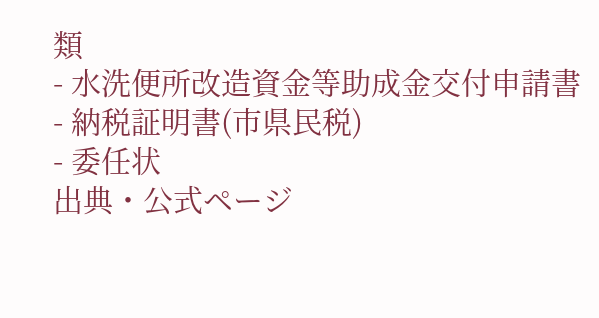類
- 水洗便所改造資金等助成金交付申請書
- 納税証明書(市県民税)
- 委任状
出典・公式ページ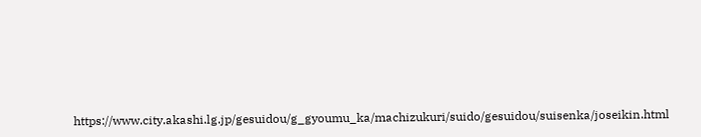https://www.city.akashi.lg.jp/gesuidou/g_gyoumu_ka/machizukuri/suido/gesuidou/suisenka/joseikin.html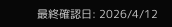最終確認日: 2026/4/12